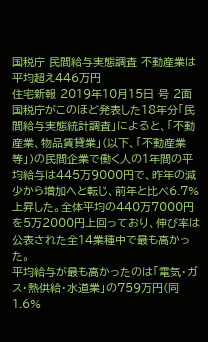国税庁 民間給与実態調査 不動産業は平均超え446万円
住宅新報 2019年10月15日 号 2面
国税庁がこのほど発表した18年分「民間給与実態統計調査」によると、「不動産業、物品賃貸業」(以下、「不動産業等」)の民間企業で働く人の1年間の平均給与は445万9000円で、昨年の減少から増加へと転じ、前年と比べ6.7%上昇した。全体平均の440万7000円を5万2000円上回っており、伸び率は公表された全14業種中で最も高かった。
平均給与が最も高かったのは「電気・ガス・熱供給・水道業」の759万円(同1.6%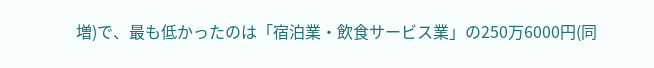増)で、最も低かったのは「宿泊業・飲食サービス業」の250万6000円(同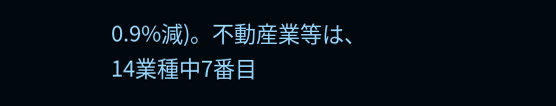0.9%減)。不動産業等は、14業種中7番目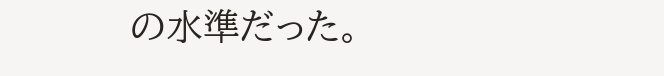の水準だった。